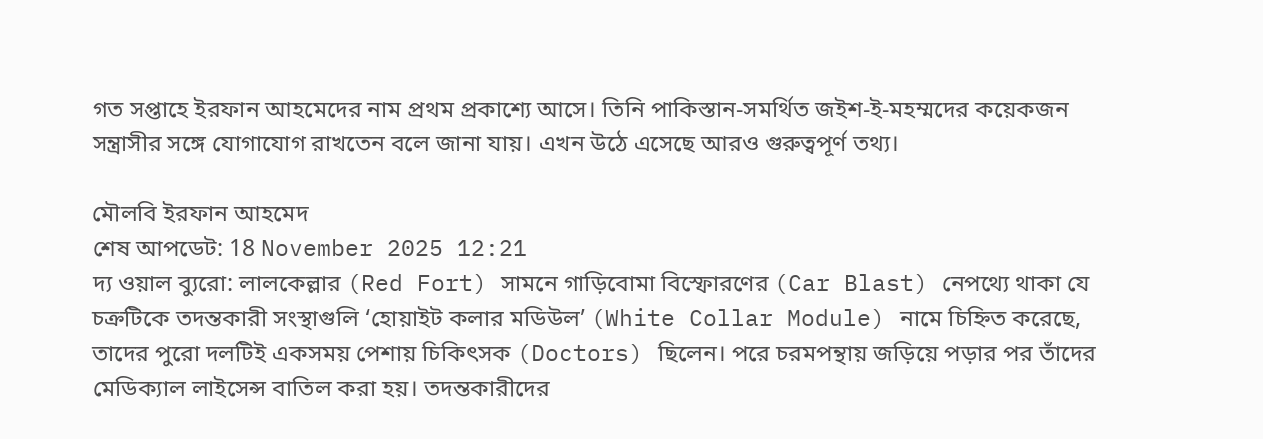গত সপ্তাহে ইরফান আহমেদের নাম প্রথম প্রকাশ্যে আসে। তিনি পাকিস্তান-সমর্থিত জইশ-ই-মহম্মদের কয়েকজন সন্ত্রাসীর সঙ্গে যোগাযোগ রাখতেন বলে জানা যায়। এখন উঠে এসেছে আরও গুরুত্বপূর্ণ তথ্য।

মৌলবি ইরফান আহমেদ
শেষ আপডেট: 18 November 2025 12:21
দ্য ওয়াল ব্যুরো: লালকেল্লার (Red Fort) সামনে গাড়িবোমা বিস্ফোরণের (Car Blast) নেপথ্যে থাকা যে চক্রটিকে তদন্তকারী সংস্থাগুলি ‘হোয়াইট কলার মডিউল’ (White Collar Module) নামে চিহ্নিত করেছে, তাদের পুরো দলটিই একসময় পেশায় চিকিৎসক (Doctors) ছিলেন। পরে চরমপন্থায় জড়িয়ে পড়ার পর তাঁদের মেডিক্যাল লাইসেন্স বাতিল করা হয়। তদন্তকারীদের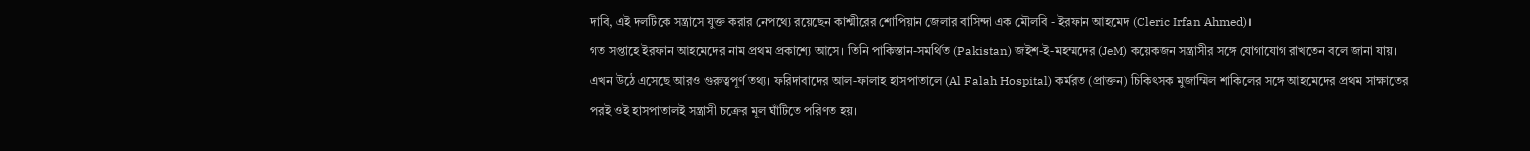দাবি, এই দলটিকে সন্ত্রাসে যুক্ত করার নেপথ্যে রয়েছেন কাশ্মীরের শোপিয়ান জেলার বাসিন্দা এক মৌলবি - ইরফান আহমেদ (Cleric Irfan Ahmed)।
গত সপ্তাহে ইরফান আহমেদের নাম প্রথম প্রকাশ্যে আসে। তিনি পাকিস্তান-সমর্থিত (Pakistan) জইশ-ই-মহম্মদের (JeM) কয়েকজন সন্ত্রাসীর সঙ্গে যোগাযোগ রাখতেন বলে জানা যায়। এখন উঠে এসেছে আরও গুরুত্বপূর্ণ তথ্য। ফরিদাবাদের আল-ফালাহ হাসপাতালে (Al Falah Hospital) কর্মরত (প্রাক্তন) চিকিৎসক মুজাম্মিল শাকিলের সঙ্গে আহমেদের প্রথম সাক্ষাতের পরই ওই হাসপাতালই সন্ত্রাসী চক্রের মূল ঘাঁটিতে পরিণত হয়।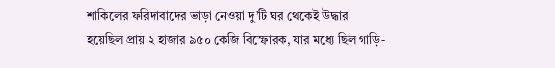শাকিলের ফরিদাবাদের ভাড়া নেওয়া দু’টি ঘর থেকেই উদ্ধার হয়েছিল প্রায় ২ হাজার ৯৫০ কেজি বিস্ফোরক, যার মধ্যে ছিল গাড়ি-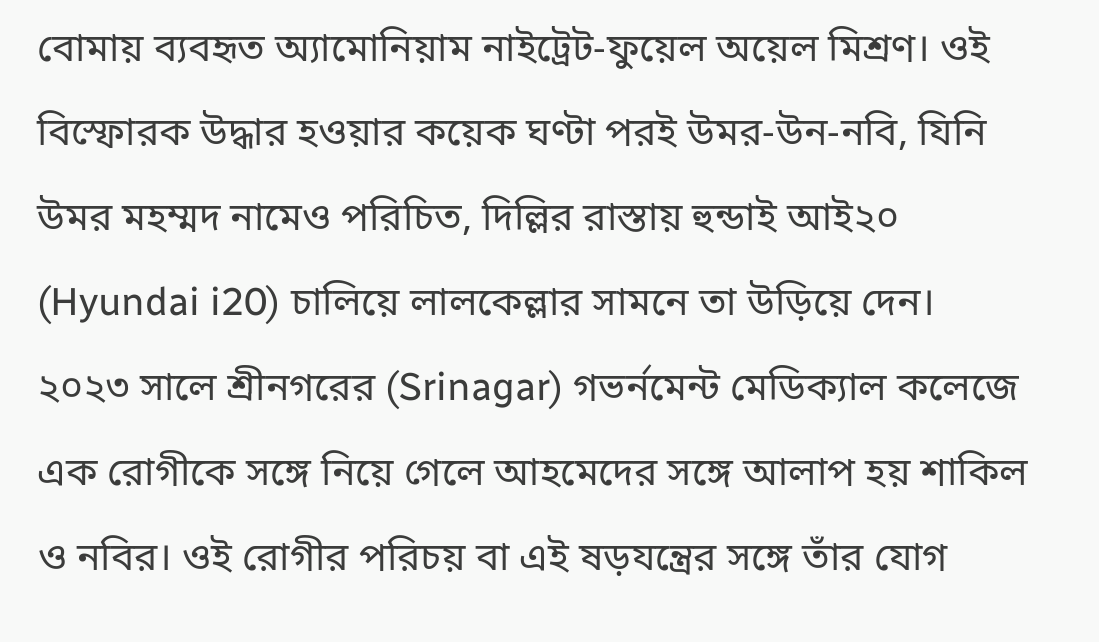বোমায় ব্যবহৃত অ্যামোনিয়াম নাইট্রেট-ফুয়েল অয়েল মিশ্রণ। ওই বিস্ফোরক উদ্ধার হওয়ার কয়েক ঘণ্টা পরই উমর-উন-নবি, যিনি উমর মহম্মদ নামেও পরিচিত, দিল্লির রাস্তায় হুন্ডাই আই২০ (Hyundai i20) চালিয়ে লালকেল্লার সামনে তা উড়িয়ে দেন।
২০২৩ সালে শ্রীনগরের (Srinagar) গভর্নমেন্ট মেডিক্যাল কলেজে এক রোগীকে সঙ্গে নিয়ে গেলে আহমেদের সঙ্গে আলাপ হয় শাকিল ও নবির। ওই রোগীর পরিচয় বা এই ষড়যন্ত্রের সঙ্গে তাঁর যোগ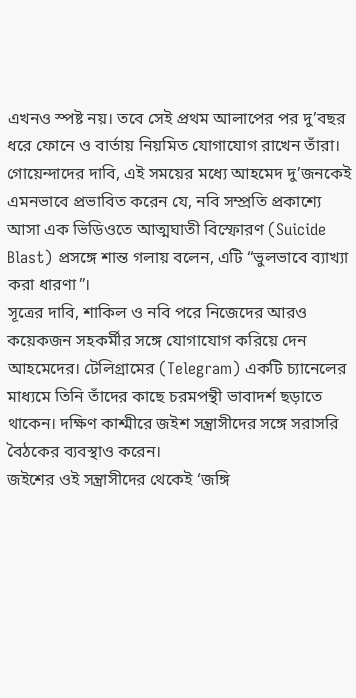এখনও স্পষ্ট নয়। তবে সেই প্রথম আলাপের পর দু’বছর ধরে ফোনে ও বার্তায় নিয়মিত যোগাযোগ রাখেন তাঁরা। গোয়েন্দাদের দাবি, এই সময়ের মধ্যে আহমেদ দু’জনকেই এমনভাবে প্রভাবিত করেন যে, নবি সম্প্রতি প্রকাশ্যে আসা এক ভিডিওতে আত্মঘাতী বিস্ফোরণ (Suicide Blast) প্রসঙ্গে শান্ত গলায় বলেন, এটি “ভুলভাবে ব্যাখ্যা করা ধারণা”।
সূত্রের দাবি, শাকিল ও নবি পরে নিজেদের আরও কয়েকজন সহকর্মীর সঙ্গে যোগাযোগ করিয়ে দেন আহমেদের। টেলিগ্রামের (Telegram) একটি চ্যানেলের মাধ্যমে তিনি তাঁদের কাছে চরমপন্থী ভাবাদর্শ ছড়াতে থাকেন। দক্ষিণ কাশ্মীরে জইশ সন্ত্রাসীদের সঙ্গে সরাসরি বৈঠকের ব্যবস্থাও করেন।
জইশের ওই সন্ত্রাসীদের থেকেই ‘জঙ্গি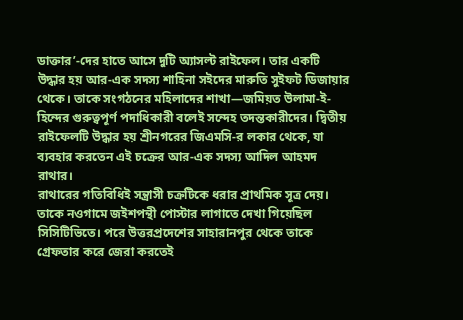ডাক্তার’-দের হাতে আসে দুটি অ্যাসল্ট রাইফেল। তার একটি উদ্ধার হয় আর-এক সদস্য শাহিনা সইদের মারুতি সুইফট ডিজায়ার থেকে। তাকে সংগঠনের মহিলাদের শাখা—জমিয়ত উলামা-ই-হিন্দের গুরুত্বপূর্ণ পদাধিকারী বলেই সন্দেহ তদন্তকারীদের। দ্বিতীয় রাইফেলটি উদ্ধার হয় শ্রীনগরের জিএমসি-র লকার থেকে, যা ব্যবহার করতেন এই চক্রের আর-এক সদস্য আদিল আহমদ রাথার।
রাথারের গতিবিধিই সন্ত্রাসী চক্রটিকে ধরার প্রাথমিক সূত্র দেয়। তাকে নওগামে জইশপন্থী পোস্টার লাগাতে দেখা গিয়েছিল সিসিটিভিতে। পরে উত্তরপ্রদেশের সাহারানপুর থেকে তাকে গ্রেফতার করে জেরা করতেই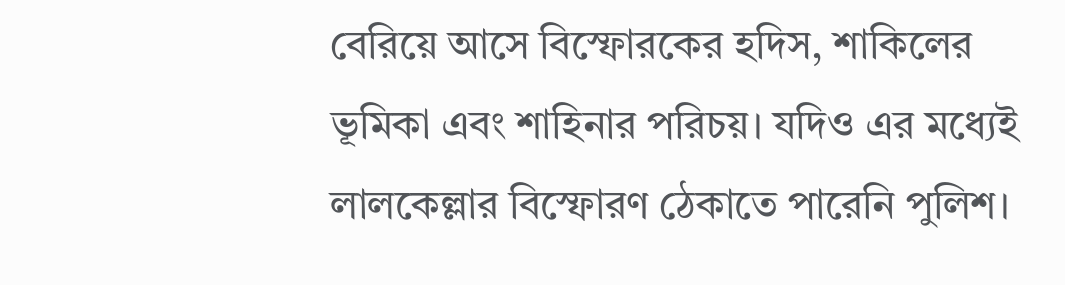বেরিয়ে আসে বিস্ফোরকের হদিস, শাকিলের ভূমিকা এবং শাহিনার পরিচয়। যদিও এর মধ্যেই লালকেল্লার বিস্ফোরণ ঠেকাতে পারেনি পুলিশ।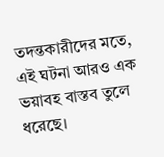তদন্তকারীদের মতে, এই ঘটনা আরও এক ভয়াবহ বাস্তব তুলে ধরেছে।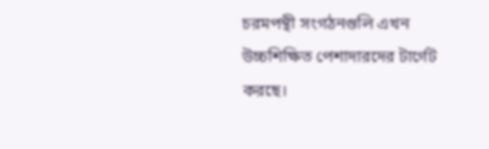চরমপন্থী সংগঠনগুলি এখন উচ্চশিক্ষিত পেশাদারদের টার্গেট করছে।